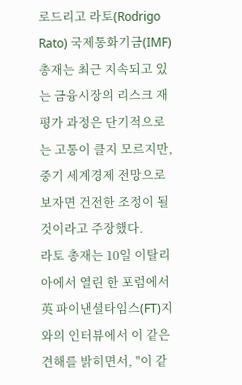로드리고 라토(Rodrigo Rato) 국제통화기금(IMF) 총재는 최근 지속되고 있는 금융시장의 리스크 재평가 과정은 단기적으로는 고통이 클지 모르지만, 중기 세계경제 전망으로 보자면 건전한 조정이 될 것이라고 주장했다.
라토 총재는 10일 이탈리아에서 열린 한 포럼에서 英 파이낸셜타임스(FT)지와의 인터뷰에서 이 같은 견해를 밝히면서, "이 같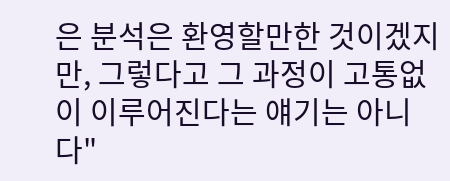은 분석은 환영할만한 것이겠지만, 그렇다고 그 과정이 고통없이 이루어진다는 얘기는 아니다"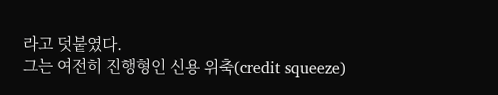라고 덧붙였다.
그는 여전히 진행형인 신용 위축(credit squeeze)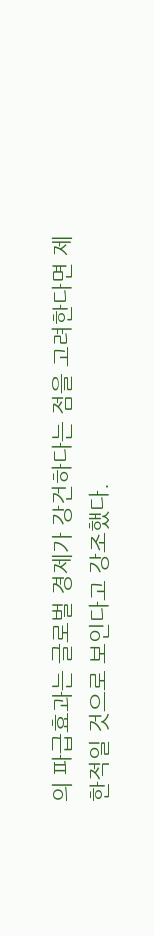의 파급효과는 글로벌 경제가 강건하다는 점을 고려한다면 제한적일 것으로 보인다고 강조했다.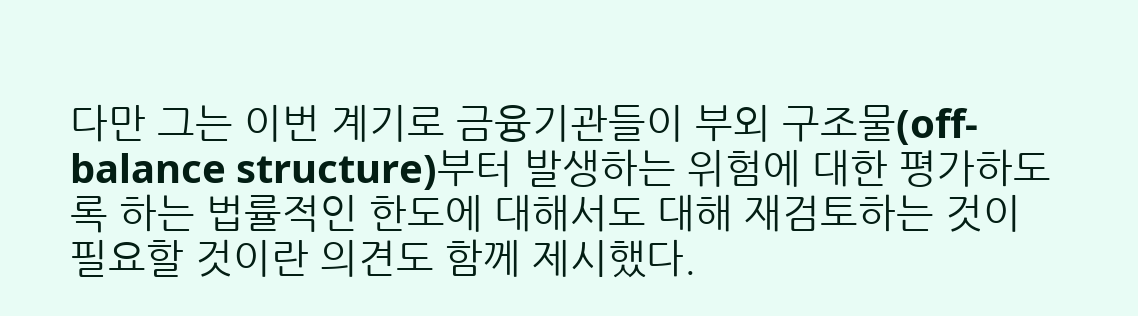다만 그는 이번 계기로 금융기관들이 부외 구조물(off-balance structure)부터 발생하는 위험에 대한 평가하도록 하는 법률적인 한도에 대해서도 대해 재검토하는 것이 필요할 것이란 의견도 함께 제시했다.